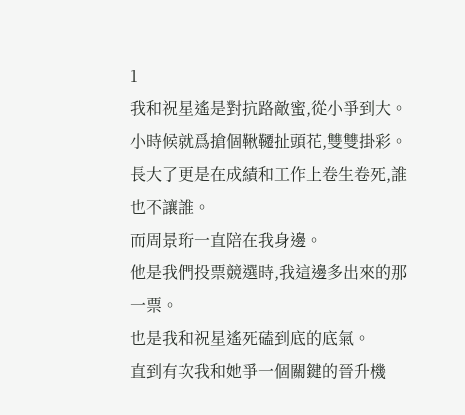1
我和祝星遙是對抗路敵蜜,從小爭到大。
小時候就爲搶個鞦韆扯頭花,雙雙掛彩。
長大了更是在成績和工作上卷生卷死,誰也不讓誰。
而周景珩一直陪在我身邊。
他是我們投票競選時,我這邊多出來的那一票。
也是我和祝星遙死磕到底的底氣。
直到有次我和她爭一個關鍵的晉升機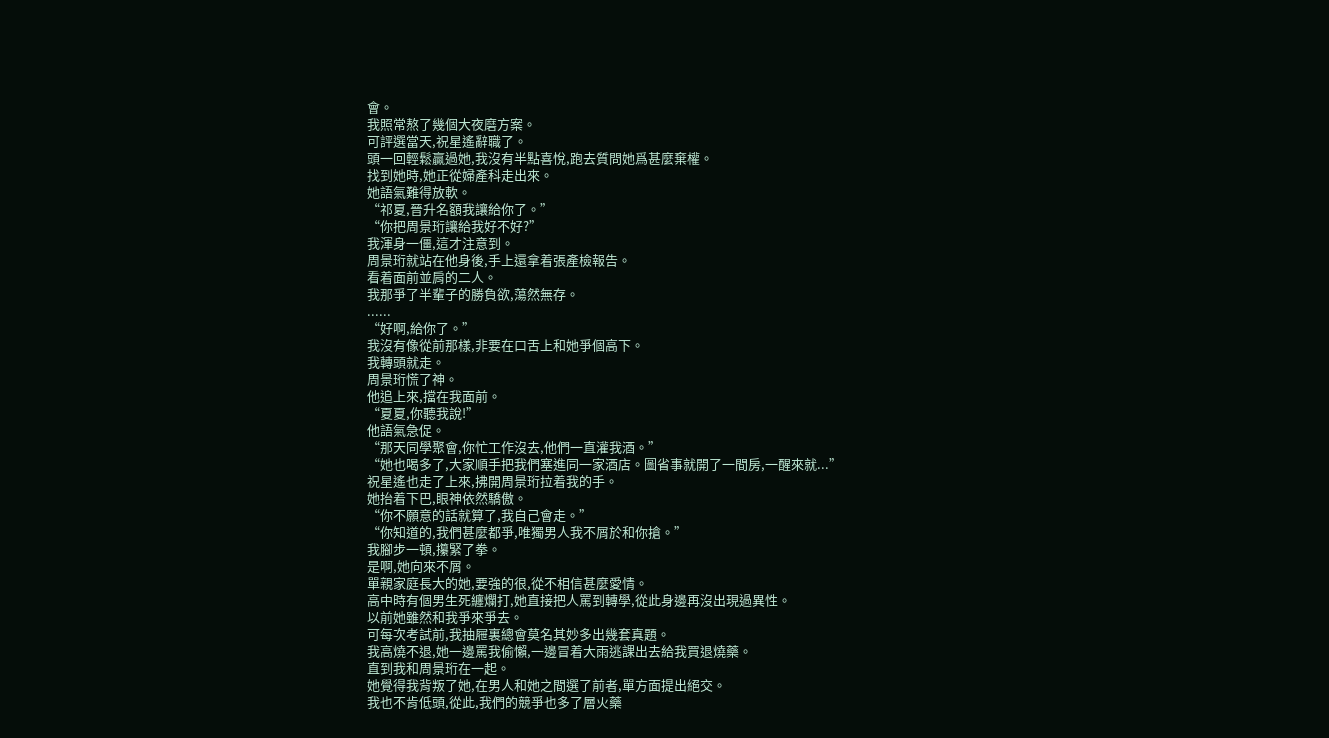會。
我照常熬了幾個大夜磨方案。
可評選當天,祝星遙辭職了。
頭一回輕鬆贏過她,我沒有半點喜悅,跑去質問她爲甚麼棄權。
找到她時,她正從婦產科走出來。
她語氣難得放軟。
“祁夏,晉升名額我讓給你了。”
“你把周景珩讓給我好不好?”
我渾身一僵,這才注意到。
周景珩就站在他身後,手上還拿着張產檢報告。
看着面前並肩的二人。
我那爭了半輩子的勝負欲,蕩然無存。
......
“好啊,給你了。”
我沒有像從前那樣,非要在口舌上和她爭個高下。
我轉頭就走。
周景珩慌了神。
他追上來,擋在我面前。
“夏夏,你聽我說!”
他語氣急促。
“那天同學聚會,你忙工作沒去,他們一直灌我酒。”
“她也喝多了,大家順手把我們塞進同一家酒店。圖省事就開了一間房,一醒來就...”
祝星遙也走了上來,拂開周景珩拉着我的手。
她抬着下巴,眼神依然驕傲。
“你不願意的話就算了,我自己會走。”
“你知道的,我們甚麼都爭,唯獨男人我不屑於和你搶。”
我腳步一頓,攥緊了拳。
是啊,她向來不屑。
單親家庭長大的她,要強的很,從不相信甚麼愛情。
高中時有個男生死纏爛打,她直接把人罵到轉學,從此身邊再沒出現過異性。
以前她雖然和我爭來爭去。
可每次考試前,我抽屜裏總會莫名其妙多出幾套真題。
我高燒不退,她一邊罵我偷懶,一邊冒着大雨逃課出去給我買退燒藥。
直到我和周景珩在一起。
她覺得我背叛了她,在男人和她之間選了前者,單方面提出絕交。
我也不肯低頭,從此,我們的競爭也多了層火藥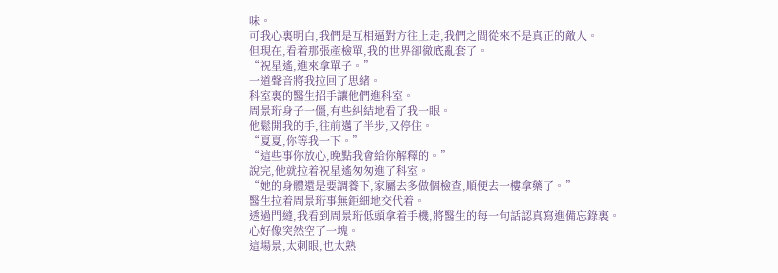味。
可我心裏明白,我們是互相逼對方往上走,我們之間從來不是真正的敵人。
但現在,看着那張產檢單,我的世界卻徹底亂套了。
“祝星遙,進來拿單子。”
一道聲音將我拉回了思緒。
科室裏的醫生招手讓他們進科室。
周景珩身子一僵,有些糾結地看了我一眼。
他鬆開我的手,往前邁了半步,又停住。
“夏夏,你等我一下。”
“這些事你放心,晚點我會給你解釋的。”
說完,他就拉着祝星遙匆匆進了科室。
“她的身體還是要調養下,家屬去多做個檢查,順便去一樓拿藥了。”
醫生拉着周景珩事無鉅細地交代着。
透過門縫,我看到周景珩低頭拿着手機,將醫生的每一句話認真寫進備忘錄裏。
心好像突然空了一塊。
這場景,太刺眼,也太熟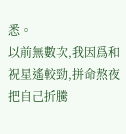悉。
以前無數次,我因爲和祝星遙較勁,拼命熬夜把自己折騰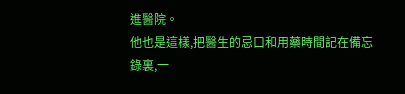進醫院。
他也是這樣,把醫生的忌口和用藥時間記在備忘錄裏,一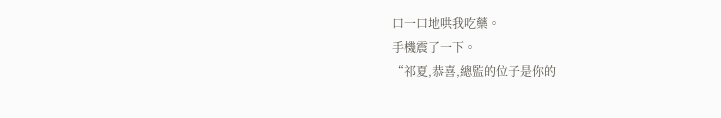口一口地哄我吃藥。
手機震了一下。
“祁夏,恭喜,總監的位子是你的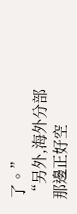了。”
“另外,海外分部那邊正好空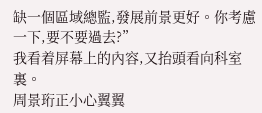缺一個區域總監,發展前景更好。你考慮一下,要不要過去?”
我看着屏幕上的內容,又抬頭看向科室裏。
周景珩正小心翼翼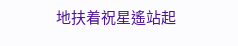地扶着祝星遙站起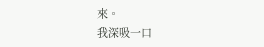來。
我深吸一口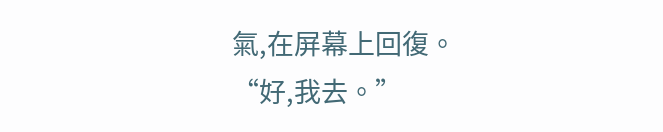氣,在屏幕上回復。
“好,我去。”